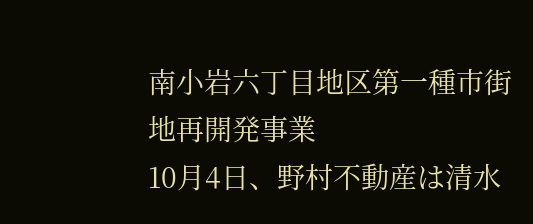南小岩六丁目地区第一種市街地再開発事業
10月4日、野村不動産は清水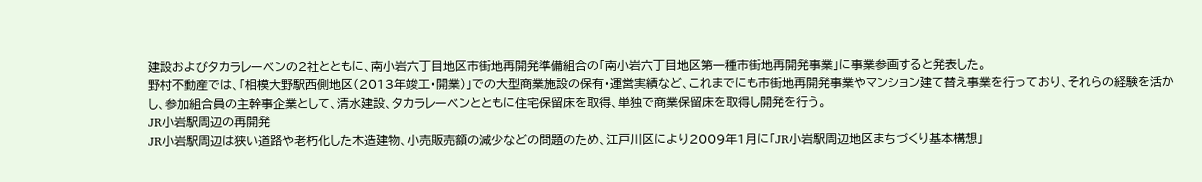建設およびタカラレーベンの2社とともに、南小岩六丁目地区市街地再開発準備組合の「南小岩六丁目地区第一種市街地再開発事業」に事業参画すると発表した。
野村不動産では、「相模大野駅西側地区(2013年竣工・開業)」での大型商業施設の保有・運営実績など、これまでにも市街地再開発事業やマンション建て替え事業を行っており、それらの経験を活かし、参加組合員の主幹事企業として、清水建設、タカラレーベンとともに住宅保留床を取得、単独で商業保留床を取得し開発を行う。
JR小岩駅周辺の再開発
JR小岩駅周辺は狭い道路や老朽化した木造建物、小売販売額の減少などの問題のため、江戸川区により2009年1月に「JR小岩駅周辺地区まちづくり基本構想」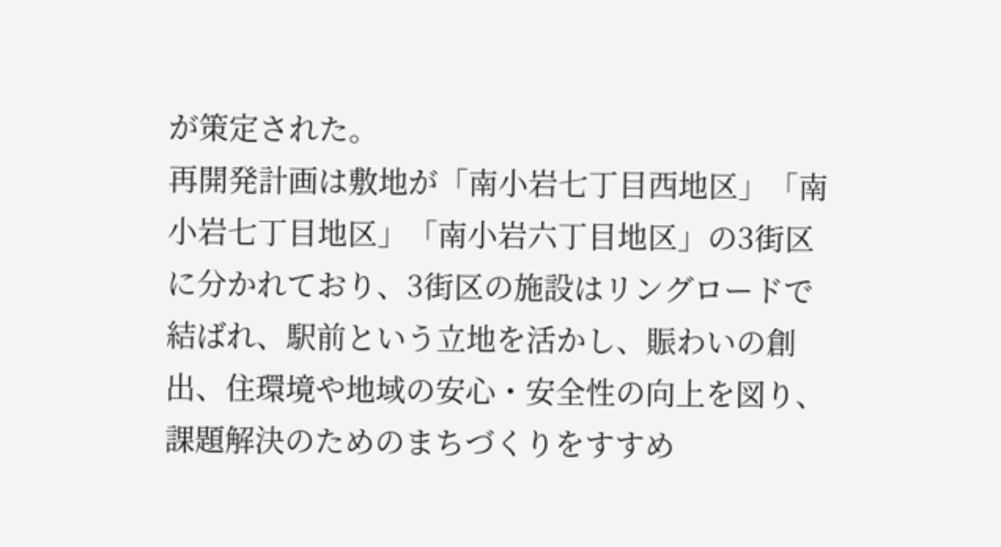が策定された。
再開発計画は敷地が「南小岩七丁目西地区」「南小岩七丁目地区」「南小岩六丁目地区」の3街区に分かれており、3街区の施設はリングロードで結ばれ、駅前という立地を活かし、賑わいの創出、住環境や地域の安心・安全性の向上を図り、課題解決のためのまちづくりをすすめ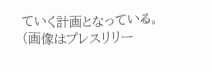ていく計画となっている。
(画像はプレスリリー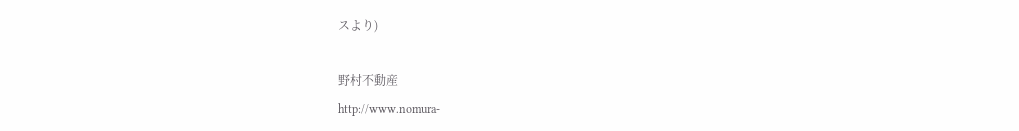スより)

野村不動産
http://www.nomura-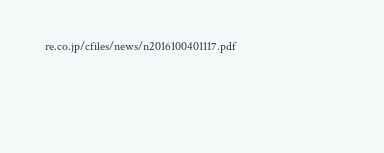re.co.jp/cfiles/news/n2016100401117.pdf